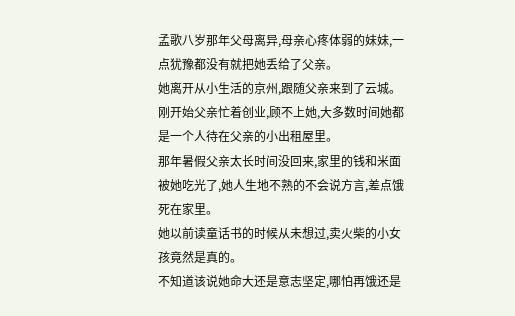孟歌八岁那年父母离异,母亲心疼体弱的妹妹,一点犹豫都没有就把她丢给了父亲。
她离开从小生活的京州,跟随父亲来到了云城。
刚开始父亲忙着创业,顾不上她,大多数时间她都是一个人待在父亲的小出租屋里。
那年暑假父亲太长时间没回来,家里的钱和米面被她吃光了,她人生地不熟的不会说方言,差点饿死在家里。
她以前读童话书的时候从未想过,卖火柴的小女孩竟然是真的。
不知道该说她命大还是意志坚定,哪怕再饿还是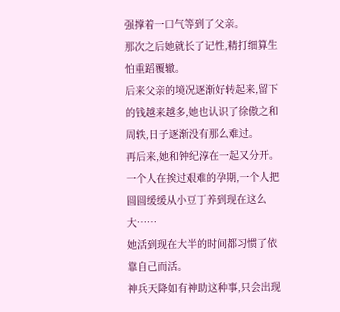强撑着一口气等到了父亲。
那次之后她就长了记性,精打细算生怕重蹈覆辙。
后来父亲的境况逐渐好转起来,留下的钱越来越多,她也认识了徐傲之和周轶,日子逐渐没有那么难过。
再后来,她和钟纪淳在一起又分开。
一个人在挨过艰难的孕期,一个人把圆圆缓缓从小豆丁养到现在这么大……
她活到现在大半的时间都习惯了依靠自己而活。
神兵天降如有神助这种事,只会出现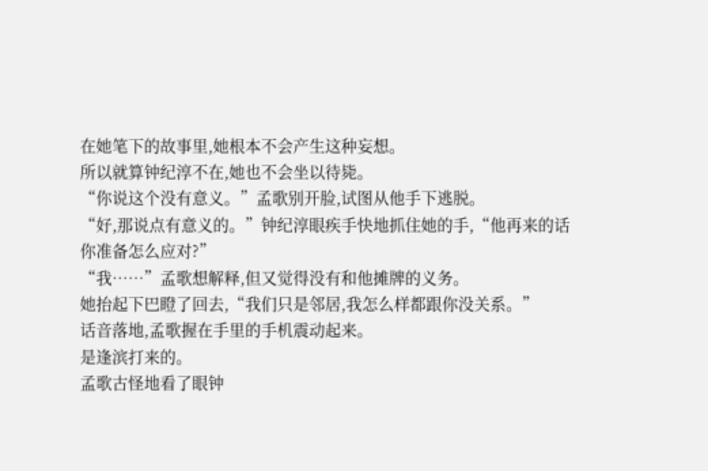在她笔下的故事里,她根本不会产生这种妄想。
所以就算钟纪淳不在,她也不会坐以待毙。
“你说这个没有意义。”孟歌别开脸,试图从他手下逃脱。
“好,那说点有意义的。”钟纪淳眼疾手快地抓住她的手,“他再来的话你准备怎么应对?”
“我……”孟歌想解释,但又觉得没有和他摊牌的义务。
她抬起下巴瞪了回去,“我们只是邻居,我怎么样都跟你没关系。”
话音落地,孟歌握在手里的手机震动起来。
是逢滨打来的。
孟歌古怪地看了眼钟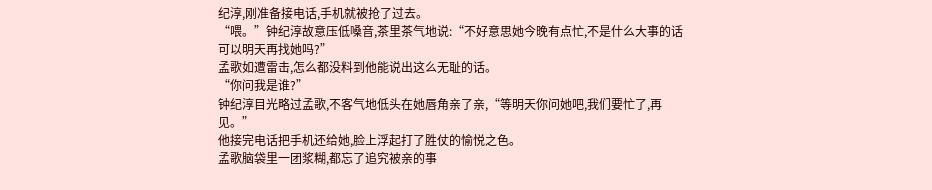纪淳,刚准备接电话,手机就被抢了过去。
“喂。”钟纪淳故意压低嗓音,茶里茶气地说:“不好意思她今晚有点忙,不是什么大事的话可以明天再找她吗?”
孟歌如遭雷击,怎么都没料到他能说出这么无耻的话。
“你问我是谁?”
钟纪淳目光略过孟歌,不客气地低头在她唇角亲了亲,“等明天你问她吧,我们要忙了,再见。”
他接完电话把手机还给她,脸上浮起打了胜仗的愉悦之色。
孟歌脑袋里一团浆糊,都忘了追究被亲的事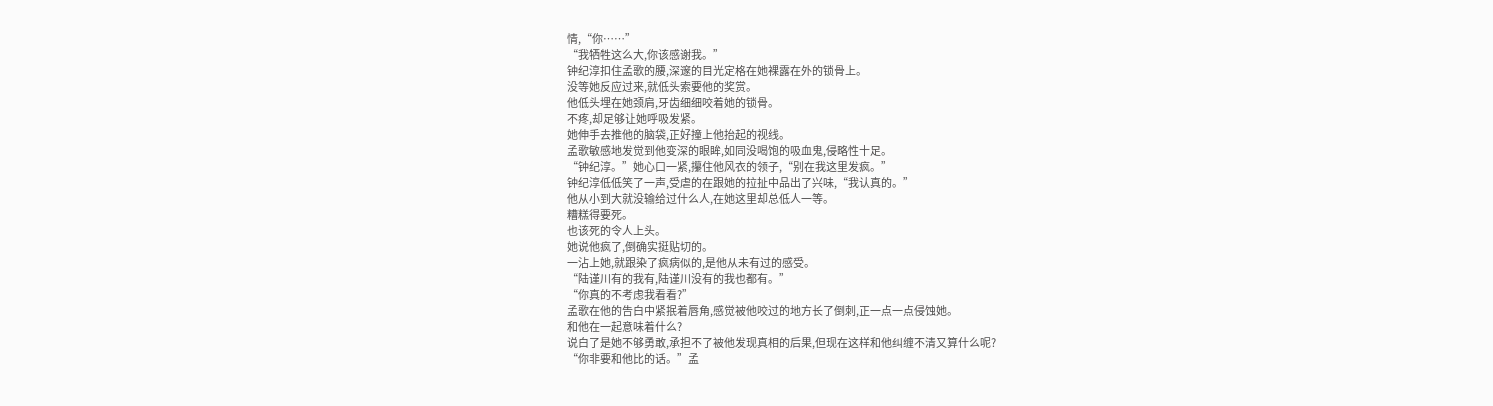情,“你……”
“我牺牲这么大,你该感谢我。”
钟纪淳扣住孟歌的腰,深邃的目光定格在她裸露在外的锁骨上。
没等她反应过来,就低头索要他的奖赏。
他低头埋在她颈肩,牙齿细细咬着她的锁骨。
不疼,却足够让她呼吸发紧。
她伸手去推他的脑袋,正好撞上他抬起的视线。
孟歌敏感地发觉到他变深的眼眸,如同没喝饱的吸血鬼,侵略性十足。
“钟纪淳。”她心口一紧,攥住他风衣的领子,“别在我这里发疯。”
钟纪淳低低笑了一声,受虐的在跟她的拉扯中品出了兴味,“我认真的。”
他从小到大就没输给过什么人,在她这里却总低人一等。
糟糕得要死。
也该死的令人上头。
她说他疯了,倒确实挺贴切的。
一沾上她,就跟染了疯病似的,是他从未有过的感受。
“陆谨川有的我有,陆谨川没有的我也都有。”
“你真的不考虑我看看?”
孟歌在他的告白中紧抿着唇角,感觉被他咬过的地方长了倒刺,正一点一点侵蚀她。
和他在一起意味着什么?
说白了是她不够勇敢,承担不了被他发现真相的后果,但现在这样和他纠缠不清又算什么呢?
“你非要和他比的话。”孟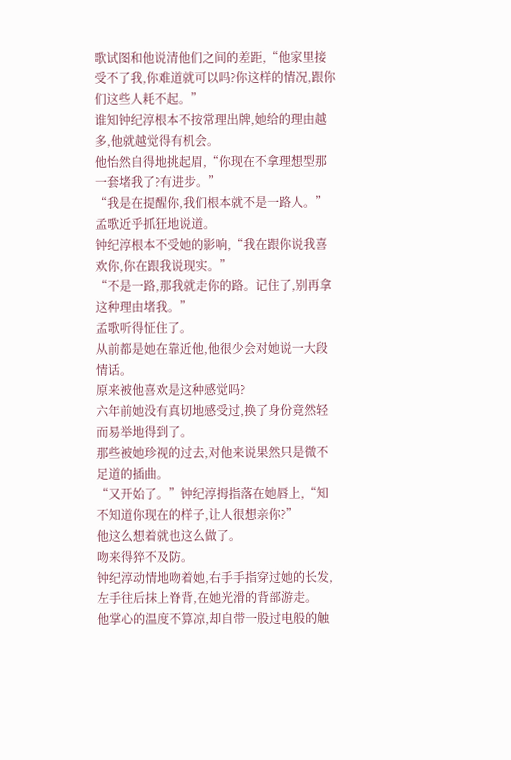歌试图和他说清他们之间的差距,“他家里接受不了我,你难道就可以吗?你这样的情况,跟你们这些人耗不起。”
谁知钟纪淳根本不按常理出牌,她给的理由越多,他就越觉得有机会。
他怡然自得地挑起眉,“你现在不拿理想型那一套堵我了?有进步。”
“我是在提醒你,我们根本就不是一路人。”孟歌近乎抓狂地说道。
钟纪淳根本不受她的影响,“我在跟你说我喜欢你,你在跟我说现实。”
“不是一路,那我就走你的路。记住了,别再拿这种理由堵我。”
孟歌听得怔住了。
从前都是她在靠近他,他很少会对她说一大段情话。
原来被他喜欢是这种感觉吗?
六年前她没有真切地感受过,换了身份竟然轻而易举地得到了。
那些被她珍视的过去,对他来说果然只是微不足道的插曲。
“又开始了。”钟纪淳拇指落在她唇上,“知不知道你现在的样子,让人很想亲你?”
他这么想着就也这么做了。
吻来得猝不及防。
钟纪淳动情地吻着她,右手手指穿过她的长发,左手往后抹上脊背,在她光滑的背部游走。
他掌心的温度不算凉,却自带一股过电般的触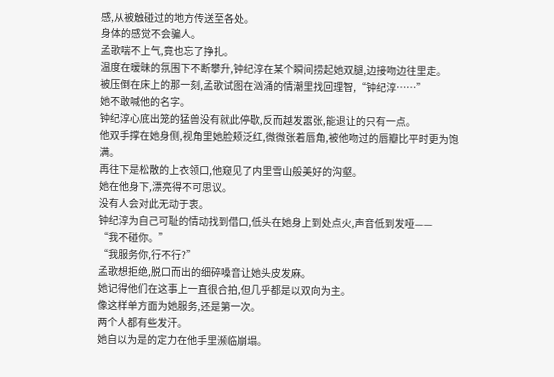感,从被触碰过的地方传送至各处。
身体的感觉不会骗人。
孟歌喘不上气,竟也忘了挣扎。
温度在暧昧的氛围下不断攀升,钟纪淳在某个瞬间捞起她双腿,边接吻边往里走。
被压倒在床上的那一刻,孟歌试图在汹涌的情潮里找回理智,“钟纪淳……”
她不敢喊他的名字。
钟纪淳心底出笼的猛兽没有就此停歇,反而越发嚣张,能退让的只有一点。
他双手撑在她身侧,视角里她脸颊泛红,微微张着唇角,被他吻过的唇瓣比平时更为饱满。
再往下是松散的上衣领口,他窥见了内里雪山般美好的沟壑。
她在他身下,漂亮得不可思议。
没有人会对此无动于衷。
钟纪淳为自己可耻的情动找到借口,低头在她身上到处点火,声音低到发哑——
“我不碰你。”
“我服务你,行不行?”
孟歌想拒绝,脱口而出的细碎嗓音让她头皮发麻。
她记得他们在这事上一直很合拍,但几乎都是以双向为主。
像这样单方面为她服务,还是第一次。
两个人都有些发汗。
她自以为是的定力在他手里濒临崩塌。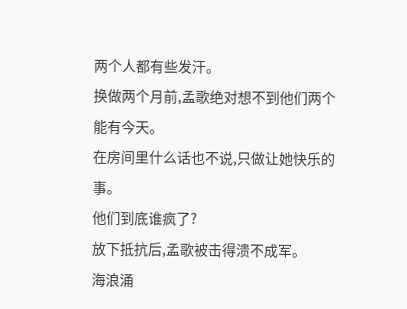两个人都有些发汗。
换做两个月前,孟歌绝对想不到他们两个能有今天。
在房间里什么话也不说,只做让她快乐的事。
他们到底谁疯了?
放下抵抗后,孟歌被击得溃不成军。
海浪涌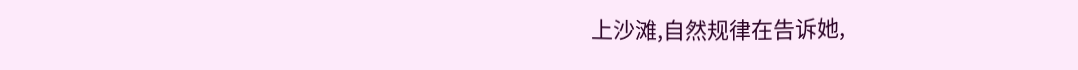上沙滩,自然规律在告诉她,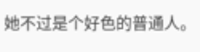她不过是个好色的普通人。